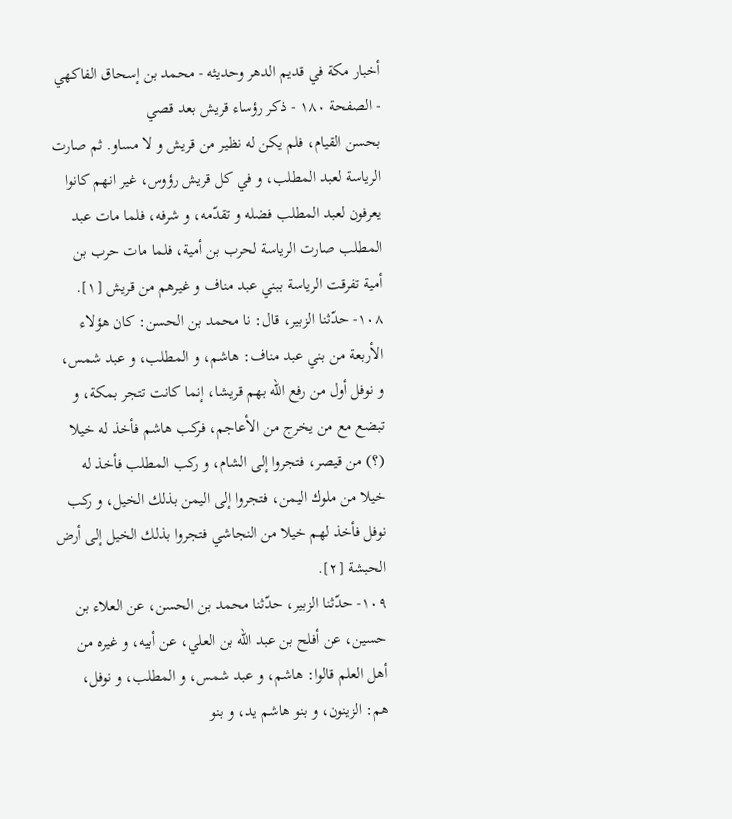أخبار مكة في قديم الدهر وحديثه - محمد بن إسحاق الفاكهي - الصفحة ١٨٠ - ذكر رؤساء قريش بعد قصي
بحسن القيام، فلم يكن له نظير من قريش و لا مساو. ثم صارت الرياسة لعبد المطلب، و في كل قريش رؤوس، غير انهم كانوا يعرفون لعبد المطلب فضله و تقدّمه، و شرفه، فلما مات عبد المطلب صارت الرياسة لحرب بن أمية، فلما مات حرب بن أمية تفرقت الرياسة ببني عبد مناف و غيرهم من قريش [١].
١٠٨- حدّثنا الزبير، قال: نا محمد بن الحسن: كان هؤلاء الأربعة من بني عبد مناف: هاشم، و المطلب، و عبد شمس، و نوفل أول من رفع اللّه بهم قريشا، إنما كانت تتجر بمكة، و تبضع مع من يخرج من الأعاجم، فركب هاشم فأخذ له خيلا (؟) من قيصر، فتجروا إلى الشام، و ركب المطلب فأخذ له خيلا من ملوك اليمن، فتجروا إلى اليمن بذلك الخيل، و ركب نوفل فأخذ لهم خيلا من النجاشي فتجروا بذلك الخيل إلى أرض الحبشة [٢].
١٠٩- حدّثنا الزبير، حدّثنا محمد بن الحسن، عن العلاء بن حسين، عن أفلح بن عبد اللّه بن العلي، عن أبيه، و غيره من أهل العلم قالوا: هاشم، و عبد شمس، و المطلب، و نوفل، هم: الزينون، و بنو هاشم يد، و بنو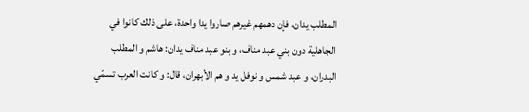المطلب يدان، فإن دهمهم غيرهم صاروا يدا واحدة، على ذلك كانوا في الجاهلية دون بني عبد مناف، و بنو عبد مناف يدان: هاشم و المطلب البدران، و عبد شمس و نوفل يد و هم الأبهران، قال: و كانت العرب تسمّي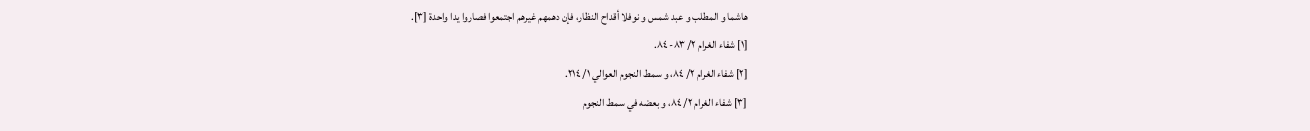هاشما و المطلب و عبد شمس و نوفلا أقداح النظار، فإن دهمهم غيرهم اجتمعوا فصاروا يدا واحدة [٣].
[١] شفاء الغرام ٢/ ٨٣- ٨٤.
[٢] شفاء الغرام ٢/ ٨٤، و سمط النجوم العوالي ١/ ٢١٤.
[٣] شفاء الغرام ٢/ ٨٤، و بعضه في سمط النجوم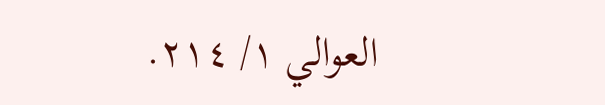العوالي ١/ ٢١٤.